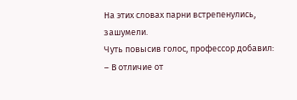На этих словах парни встрепенулись, зашумели.
Чуть повысив голос, профессор добавил:
– В отличие от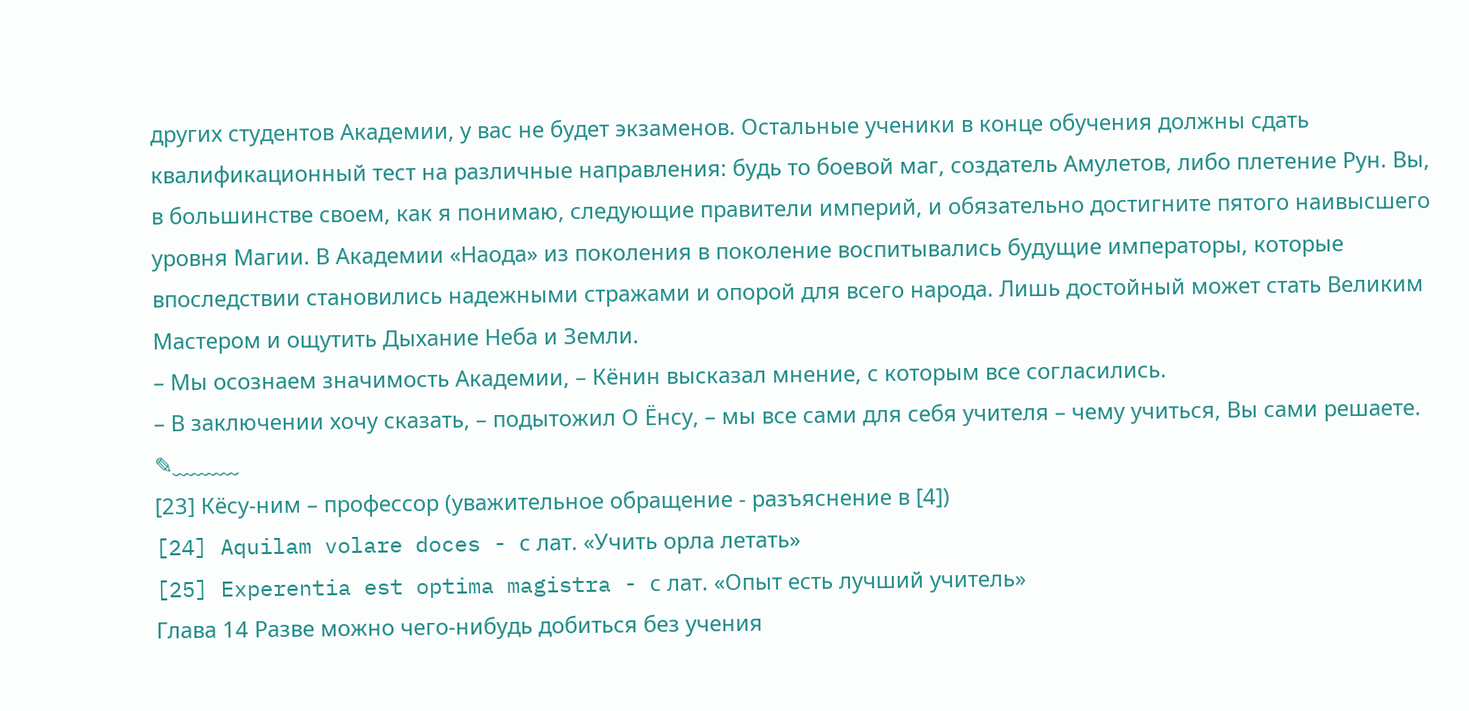других студентов Академии, у вас не будет экзаменов. Остальные ученики в конце обучения должны сдать квалификационный тест на различные направления: будь то боевой маг, создатель Амулетов, либо плетение Рун. Вы, в большинстве своем, как я понимаю, следующие правители империй, и обязательно достигните пятого наивысшего уровня Магии. В Академии «Наода» из поколения в поколение воспитывались будущие императоры, которые впоследствии становились надежными стражами и опорой для всего народа. Лишь достойный может стать Великим Мастером и ощутить Дыхание Неба и Земли.
– Мы осознаем значимость Академии, – Кёнин высказал мнение, с которым все согласились.
– В заключении хочу сказать, – подытожил О Ёнсу, – мы все сами для себя учителя – чему учиться, Вы сами решаете.
✎﹏﹏﹏
[23] Кёсу-ним – профессор (уважительное обращение - разъяснение в [4])
[24] Aquilam volare doces - с лат. «Учить орла летать»
[25] Experentia est optima magistra - с лат. «Опыт есть лучший учитель»
Глава 14 Разве можно чего-нибудь добиться без учения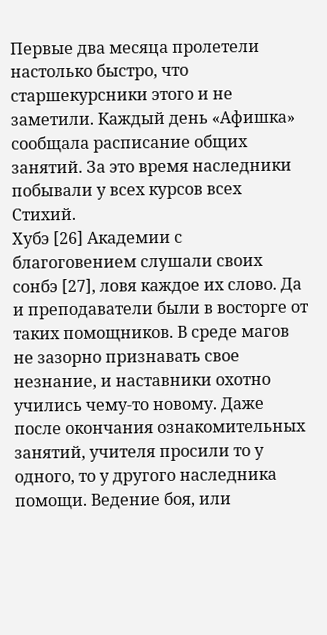Первые два месяца пролетели настолько быстро, что старшекурсники этого и не заметили. Каждый день «Афишка» сообщала расписание общих занятий. За это время наследники побывали у всех курсов всех Стихий.
Хубэ [26] Академии с благоговением слушали своих сонбэ [27], ловя каждое их слово. Да и преподаватели были в восторге от таких помощников. В среде магов не зазорно признавать свое незнание, и наставники охотно учились чему-то новому. Даже после окончания ознакомительных занятий, учителя просили то у одного, то у другого наследника помощи. Ведение боя, или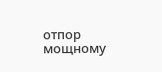отпор мощному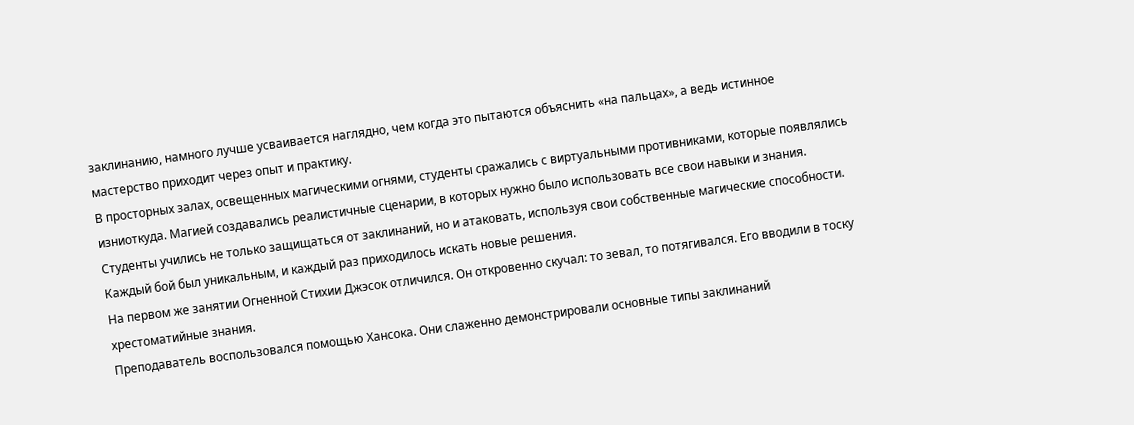заклинанию, намного лучше усваивается наглядно, чем когда это пытаются объяснить «на пальцах», а ведь истинное мастерство приходит через опыт и практику.
В просторных залах, освещенных магическими огнями, студенты сражались с виртуальными противниками, которые появлялись изниоткуда. Магией создавались реалистичные сценарии, в которых нужно было использовать все свои навыки и знания. Студенты учились не только защищаться от заклинаний, но и атаковать, используя свои собственные магические способности. Каждый бой был уникальным, и каждый раз приходилось искать новые решения.
На первом же занятии Огненной Стихии Джэсок отличился. Он откровенно скучал: то зевал, то потягивался. Его вводили в тоску хрестоматийные знания.
Преподаватель воспользовался помощью Хансока. Они слаженно демонстрировали основные типы заклинаний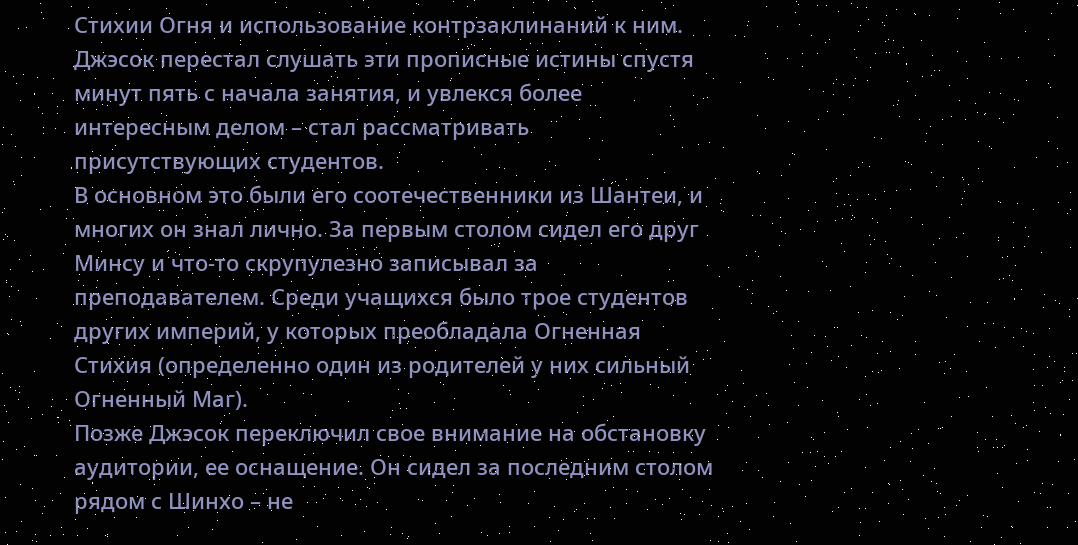Стихии Огня и использование контрзаклинаний к ним.
Джэсок перестал слушать эти прописные истины спустя минут пять с начала занятия, и увлекся более интересным делом – стал рассматривать присутствующих студентов.
В основном это были его соотечественники из Шантеи, и многих он знал лично. За первым столом сидел его друг Минсу и что-то скрупулезно записывал за преподавателем. Среди учащихся было трое студентов других империй, у которых преобладала Огненная Стихия (определенно один из родителей у них сильный Огненный Маг).
Позже Джэсок переключил свое внимание на обстановку аудитории, ее оснащение. Он сидел за последним столом рядом с Шинхо – не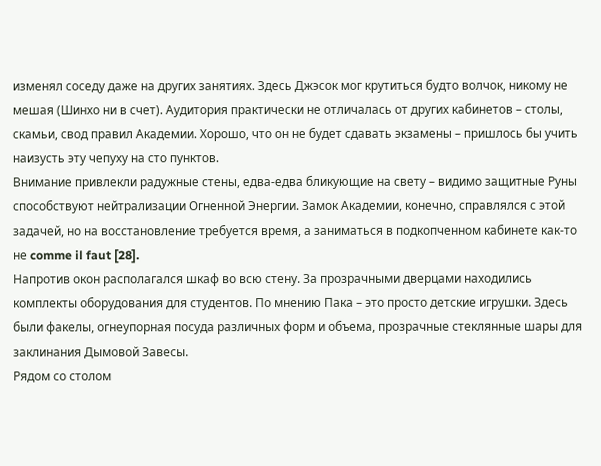изменял соседу даже на других занятиях. Здесь Джэсок мог крутиться будто волчок, никому не мешая (Шинхо ни в счет). Аудитория практически не отличалась от других кабинетов – столы, скамьи, свод правил Академии. Хорошо, что он не будет сдавать экзамены – пришлось бы учить наизусть эту чепуху на сто пунктов.
Внимание привлекли радужные стены, едва-едва бликующие на свету – видимо защитные Руны способствуют нейтрализации Огненной Энергии. Замок Академии, конечно, справлялся с этой задачей, но на восстановление требуется время, а заниматься в подкопченном кабинете как-то не comme il faut [28].
Напротив окон располагался шкаф во всю стену. За прозрачными дверцами находились комплекты оборудования для студентов. По мнению Пака – это просто детские игрушки. Здесь были факелы, огнеупорная посуда различных форм и объема, прозрачные стеклянные шары для заклинания Дымовой Завесы.
Рядом со столом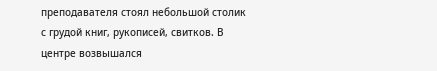преподавателя стоял небольшой столик с грудой книг, рукописей, свитков. В центре возвышался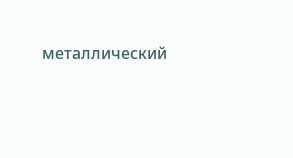металлический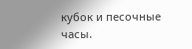кубок и песочные часы.